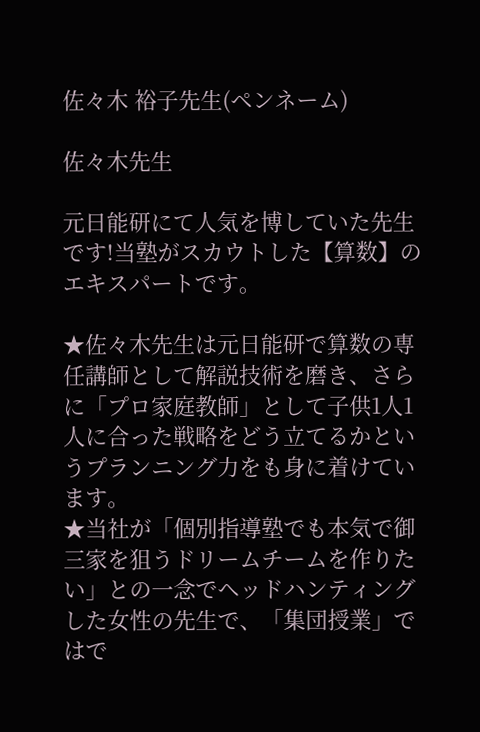佐々木 裕子先生(ペンネーム)

佐々木先生

元日能研にて人気を博していた先生です!当塾がスカウトした【算数】のエキスパートです。

★佐々木先生は元日能研で算数の専任講師として解説技術を磨き、さらに「プロ家庭教師」として子供1人1人に合った戦略をどう立てるかというプランニング力をも身に着けています。
★当社が「個別指導塾でも本気で御三家を狙うドリームチームを作りたい」との一念でヘッドハンティングした女性の先生で、「集団授業」ではで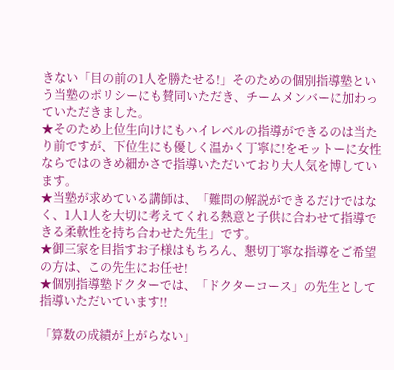きない「目の前の1人を勝たせる!」そのための個別指導塾という当塾のポリシーにも賛同いただき、チームメンバーに加わっていただきました。
★そのため上位生向けにもハイレベルの指導ができるのは当たり前ですが、下位生にも優しく温かく丁寧に!をモットーに女性ならではのきめ細かさで指導いただいており大人気を博しています。
★当塾が求めている講師は、「難問の解説ができるだけではなく、1人1人を大切に考えてくれる熱意と子供に合わせて指導できる柔軟性を持ち合わせた先生」です。
★御三家を目指すお子様はもちろん、懇切丁寧な指導をご希望の方は、この先生にお任せ!
★個別指導塾ドクターでは、「ドクターコース」の先生として指導いただいています!!

「算数の成績が上がらない」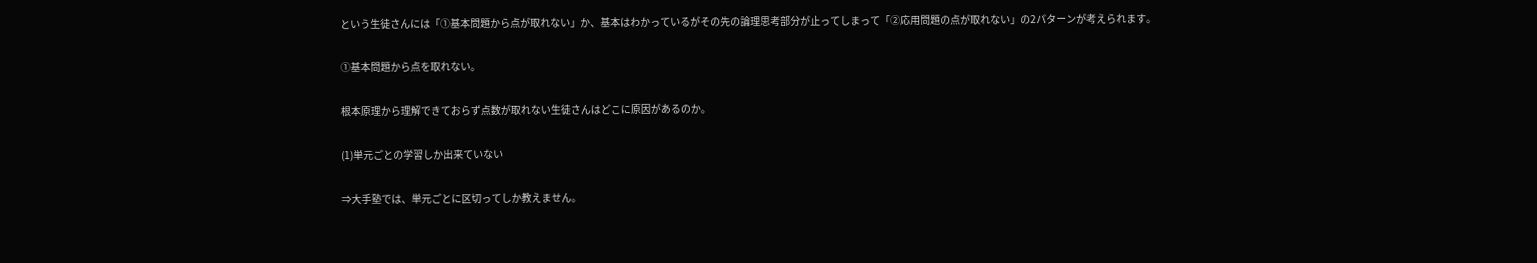という生徒さんには「①基本問題から点が取れない」か、基本はわかっているがその先の論理思考部分が止ってしまって「②応用問題の点が取れない」の2パターンが考えられます。

①基本問題から点を取れない。

根本原理から理解できておらず点数が取れない生徒さんはどこに原因があるのか。

(1)単元ごとの学習しか出来ていない

⇒大手塾では、単元ごとに区切ってしか教えません。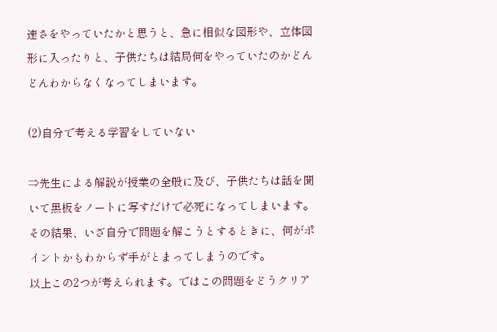速さをやっていたかと思うと、急に相似な図形や、立体図形に入ったりと、子供たちは結局何をやっていたのかどんどんわからなくなってしまいます。

(2)自分で考える学習をしていない

⇒先生による解説が授業の全般に及び、子供たちは話を聞いて黒板をノートに写すだけで必死になってしまいます。その結果、いざ自分で問題を解こうとするときに、何がポイントかもわからず手がとまってしまうのです。
以上この2つが考えられます。ではこの問題をどうクリア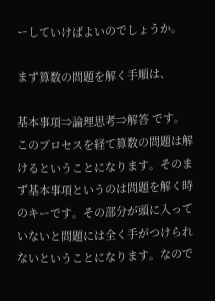ーしていけばよいのでしょうか。

まず算数の問題を解く手順は、

基本事項⇒論理思考⇒解答 です。
このプロセスを経て算数の問題は解けるということになります。そのまず基本事項というのは問題を解く時のキーです。その部分が頭に入っていないと問題には全く手がつけられないということになります。なので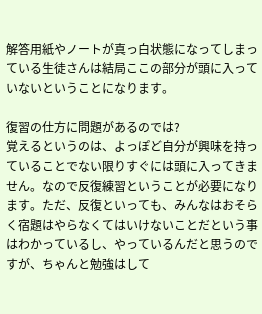解答用紙やノートが真っ白状態になってしまっている生徒さんは結局ここの部分が頭に入っていないということになります。

復習の仕方に問題があるのでは?
覚えるというのは、よっぽど自分が興味を持っていることでない限りすぐには頭に入ってきません。なので反復練習ということが必要になります。ただ、反復といっても、みんなはおそらく宿題はやらなくてはいけないことだという事はわかっているし、やっているんだと思うのですが、ちゃんと勉強はして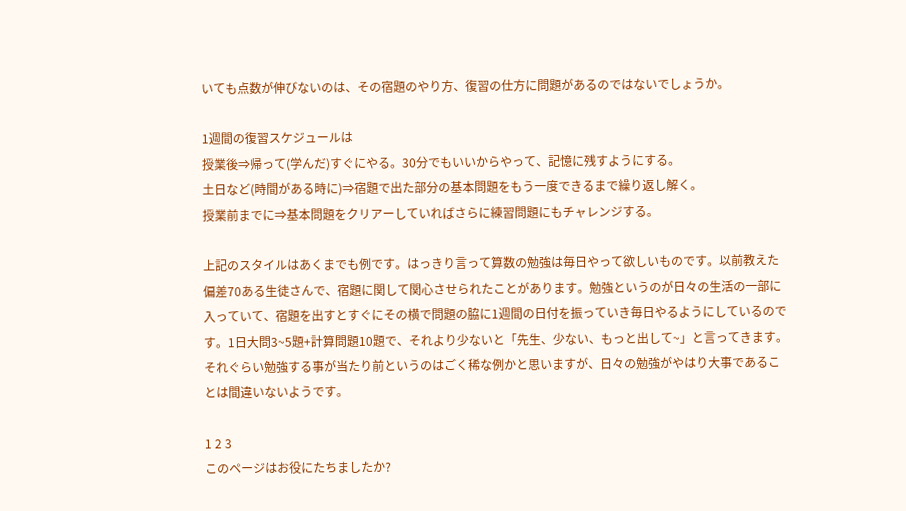いても点数が伸びないのは、その宿題のやり方、復習の仕方に問題があるのではないでしょうか。

1週間の復習スケジュールは
授業後⇒帰って(学んだ)すぐにやる。30分でもいいからやって、記憶に残すようにする。
土日など(時間がある時に)⇒宿題で出た部分の基本問題をもう一度できるまで繰り返し解く。
授業前までに⇒基本問題をクリアーしていればさらに練習問題にもチャレンジする。

上記のスタイルはあくまでも例です。はっきり言って算数の勉強は毎日やって欲しいものです。以前教えた偏差70ある生徒さんで、宿題に関して関心させられたことがあります。勉強というのが日々の生活の一部に入っていて、宿題を出すとすぐにその横で問題の脇に1週間の日付を振っていき毎日やるようにしているのです。1日大問3~5題+計算問題10題で、それより少ないと「先生、少ない、もっと出して~」と言ってきます。それぐらい勉強する事が当たり前というのはごく稀な例かと思いますが、日々の勉強がやはり大事であることは間違いないようです。

1 2 3
このページはお役にたちましたか?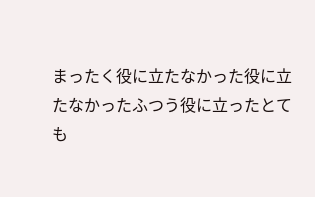まったく役に立たなかった役に立たなかったふつう役に立ったとても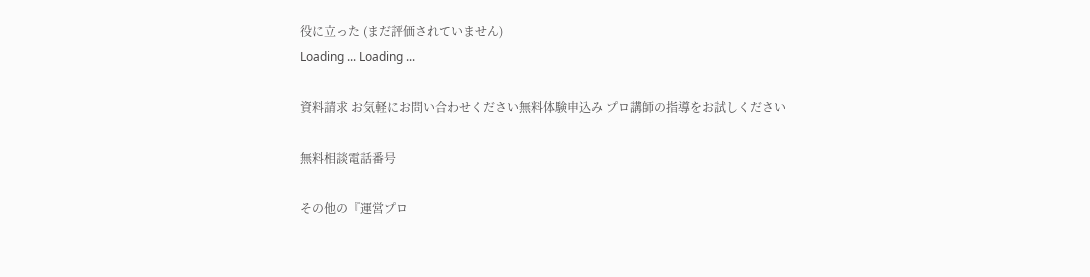役に立った (まだ評価されていません)
Loading ... Loading ...

資料請求 お気軽にお問い合わせください無料体験申込み プロ講師の指導をお試しください

無料相談電話番号

その他の『運営プロ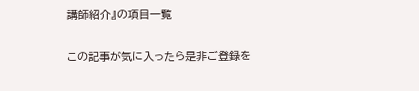講師紹介』の項目一覧


この記事が気に入ったら是非ご登録を